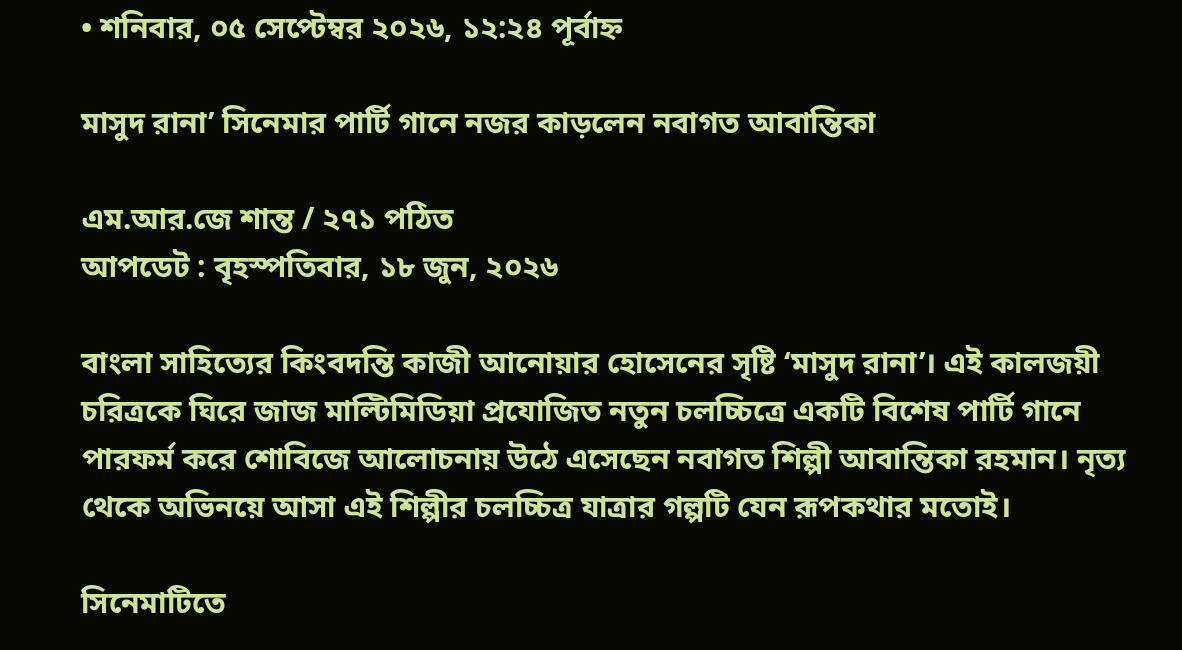• শনিবার, ০৫ সেপ্টেম্বর ২০২৬, ১২:২৪ পূর্বাহ্ন

মাসুদ রানা’ সিনেমার পার্টি গানে নজর কাড়লেন নবাগত আবান্তিকা

এম.আর.জে শান্ত / ২৭১ পঠিত
আপডেট : বৃহস্পতিবার, ১৮ জুন, ২০২৬

বাংলা সাহিত্যের কিংবদন্তি কাজী আনোয়ার হোসেনের সৃষ্টি ‘মাসুদ রানা’। এই কালজয়ী চরিত্রকে ঘিরে জাজ মাল্টিমিডিয়া প্রযোজিত নতুন চলচ্চিত্রে একটি বিশেষ পার্টি গানে পারফর্ম করে শোবিজে আলোচনায় উঠে এসেছেন নবাগত শিল্পী আবান্তিকা রহমান। নৃত্য থেকে অভিনয়ে আসা এই শিল্পীর চলচ্চিত্র যাত্রার গল্পটি যেন রূপকথার মতোই।

সিনেমাটিতে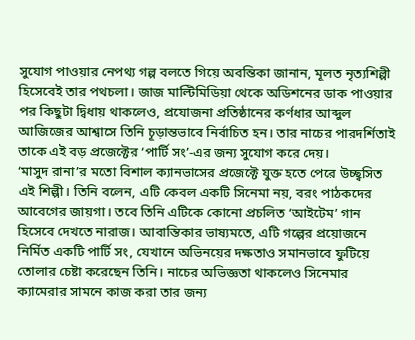সুযোগ পাওয়ার নেপথ্য গল্প বলতে গিয়ে অবন্তিকা জানান, মূলত নৃত্যশিল্পী হিসেবেই তার পথচলা। জাজ মাল্টিমিডিয়া থেকে অডিশনের ডাক পাওয়ার পর কিছুটা দ্বিধায় থাকলেও, প্রযোজনা প্রতিষ্ঠানের কর্ণধার আব্দুল আজিজের আশ্বাসে তিনি চূড়ান্তভাবে নির্বাচিত হন। তার নাচের পারদর্শিতাই তাকে এই বড় প্রজেক্টের ‘পার্টি সং’-এর জন্য সুযোগ করে দেয়।
‘মাসুদ রানা’র মতো বিশাল ক্যানভাসের প্রজেক্টে যুক্ত হতে পেরে উচ্ছ্বসিত এই শিল্পী। তিনি বলেন, এটি কেবল একটি সিনেমা নয়, বরং পাঠকদের আবেগের জায়গা। তবে তিনি এটিকে কোনো প্রচলিত ‘আইটেম’ গান হিসেবে দেখতে নারাজ। আবান্তিকার ভাষ্যমতে, এটি গল্পের প্রয়োজনে নির্মিত একটি পার্টি সং, যেখানে অভিনয়ের দক্ষতাও সমানভাবে ফুটিয়ে তোলার চেষ্টা করেছেন তিনি। নাচের অভিজ্ঞতা থাকলেও সিনেমার ক্যামেরার সামনে কাজ করা তার জন্য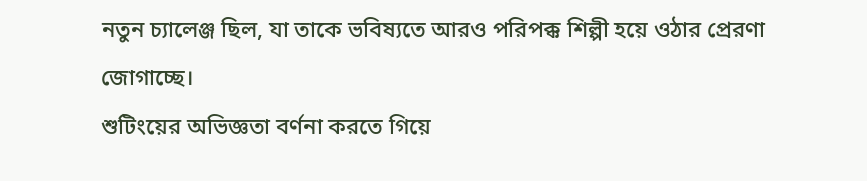নতুন চ্যালেঞ্জ ছিল, যা তাকে ভবিষ্যতে আরও পরিপক্ক শিল্পী হয়ে ওঠার প্রেরণা জোগাচ্ছে।
শুটিংয়ের অভিজ্ঞতা বর্ণনা করতে গিয়ে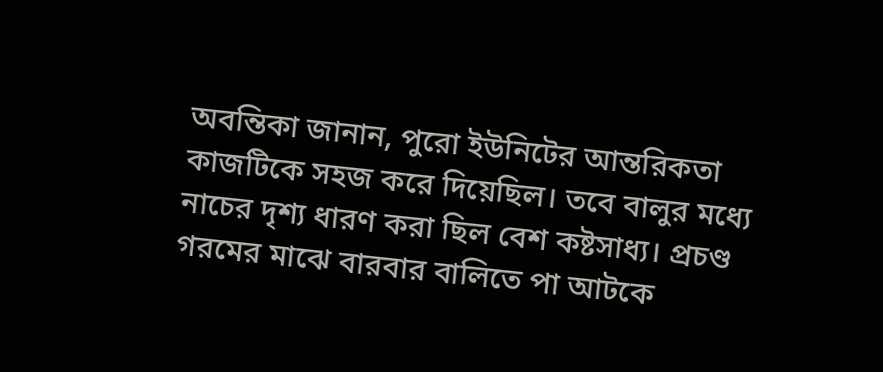অবন্তিকা জানান, পুরো ইউনিটের আন্তরিকতা কাজটিকে সহজ করে দিয়েছিল। তবে বালুর মধ্যে নাচের দৃশ্য ধারণ করা ছিল বেশ কষ্টসাধ্য। প্রচণ্ড গরমের মাঝে বারবার বালিতে পা আটকে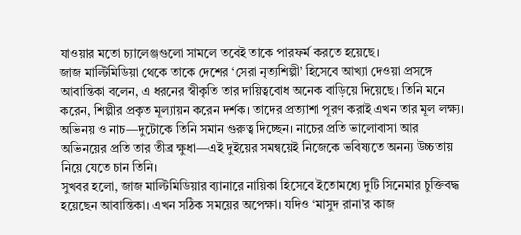যাওয়ার মতো চ্যালেঞ্জগুলো সামলে তবেই তাকে পারফর্ম করতে হয়েছে।
জাজ মাল্টিমিডিয়া থেকে তাকে দেশের ‘সেরা নৃত্যশিল্পী’ হিসেবে আখ্যা দেওয়া প্রসঙ্গে আবান্তিকা বলেন, এ ধরনের স্বীকৃতি তার দায়িত্ববোধ অনেক বাড়িয়ে দিয়েছে। তিনি মনে করেন, শিল্পীর প্রকৃত মূল্যায়ন করেন দর্শক। তাদের প্রত্যাশা পূরণ করাই এখন তার মূল লক্ষ্য। অভিনয় ও নাচ—দুটোকে তিনি সমান গুরুত্ব দিচ্ছেন। নাচের প্রতি ভালোবাসা আর অভিনয়ের প্রতি তার তীব্র ক্ষুধা—এই দুইয়ের সমন্বয়েই নিজেকে ভবিষ্যতে অনন্য উচ্চতায় নিয়ে যেতে চান তিনি।
সুখবর হলো, জাজ মাল্টিমিডিয়ার ব্যানারে নায়িকা হিসেবে ইতোমধ্যে দুটি সিনেমার চুক্তিবদ্ধ হয়েছেন আবান্তিকা। এখন সঠিক সময়ের অপেক্ষা। যদিও ‘মাসুদ রানা’র কাজ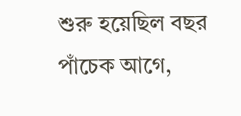শুরু হয়েছিল বছর পাঁচেক আগে,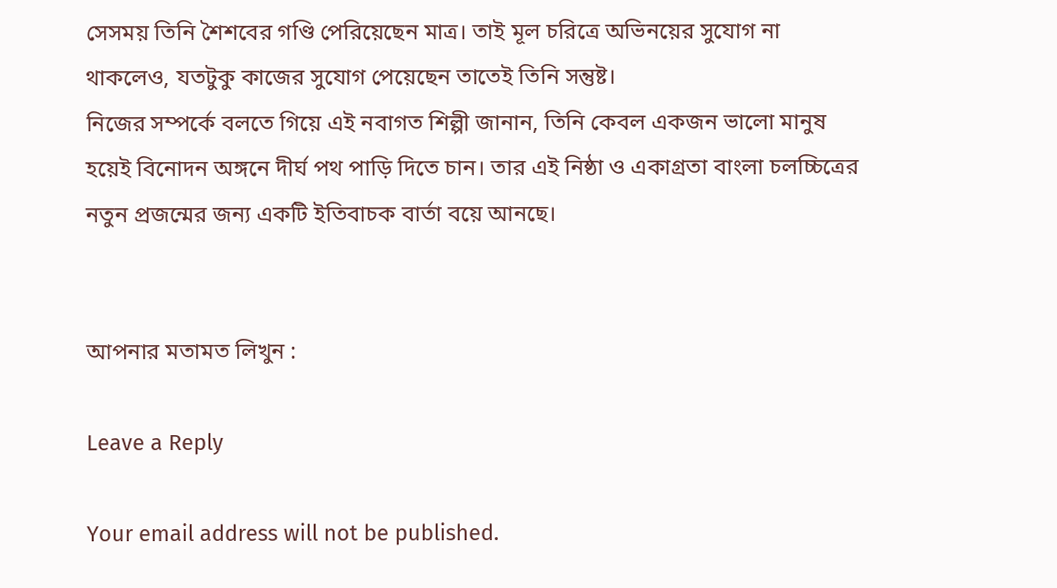সেসময় তিনি শৈশবের গণ্ডি পেরিয়েছেন মাত্র। তাই মূল চরিত্রে অভিনয়ের সুযোগ না থাকলেও, যতটুকু কাজের সুযোগ পেয়েছেন তাতেই তিনি সন্তুষ্ট।
নিজের সম্পর্কে বলতে গিয়ে এই নবাগত শিল্পী জানান, তিনি কেবল একজন ভালো মানুষ হয়েই বিনোদন অঙ্গনে দীর্ঘ পথ পাড়ি দিতে চান। তার এই নিষ্ঠা ও একাগ্রতা বাংলা চলচ্চিত্রের নতুন প্রজন্মের জন্য একটি ইতিবাচক বার্তা বয়ে আনছে।


আপনার মতামত লিখুন :

Leave a Reply

Your email address will not be published.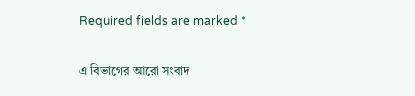Required fields are marked *

এ বিভাগের আরো সংবাদ